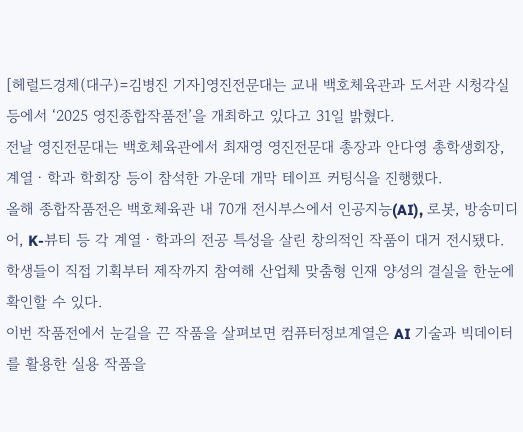[헤럴드경제(대구)=김병진 기자]영진전문대는 교내 백호체육관과 도서관 시청각실 등에서 ‘2025 영진종합작품전’을 개최하고 있다고 31일 밝혔다.
전날 영진전문대는 백호체육관에서 최재영 영진전문대 총장과 안다영 총학생회장, 계열ㆍ학과 학회장 등이 참석한 가운데 개막 테이프 커팅식을 진행했다.
올해 종합작품전은 백호체육관 내 70개 전시부스에서 인공지능(AI), 로봇, 방송미디어, K-뷰티 등 각 계열ㆍ학과의 전공 특성을 살린 창의적인 작품이 대거 전시됐다.
학생들이 직접 기획부터 제작까지 참여해 산업체 맞춤형 인재 양성의 결실을 한눈에 확인할 수 있다.
이번 작품전에서 눈길을 끈 작품을 살펴보면 컴퓨터정보계열은 AI 기술과 빅데이터를 활용한 실용 작품을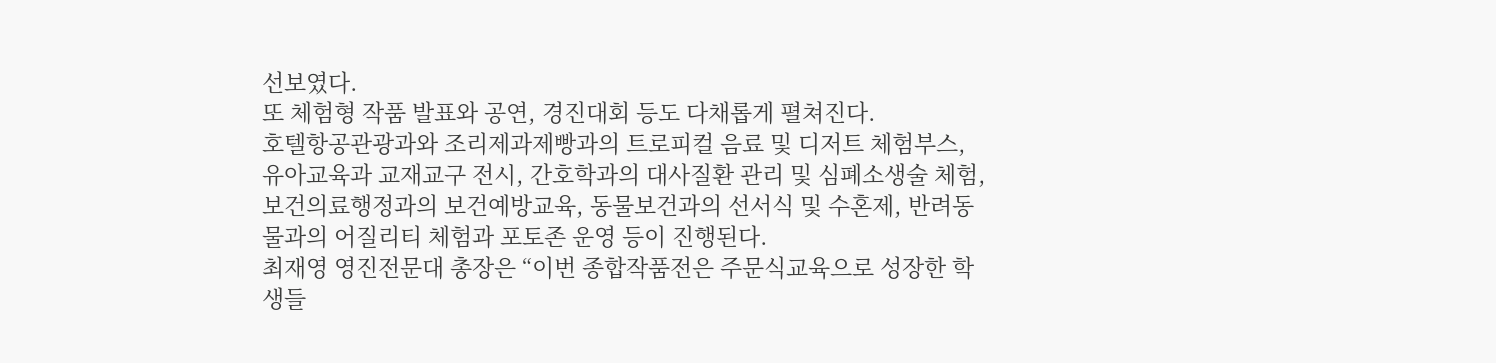선보였다.
또 체험형 작품 발표와 공연, 경진대회 등도 다채롭게 펼쳐진다.
호텔항공관광과와 조리제과제빵과의 트로피컬 음료 및 디저트 체험부스, 유아교육과 교재교구 전시, 간호학과의 대사질환 관리 및 심폐소생술 체험, 보건의료행정과의 보건예방교육, 동물보건과의 선서식 및 수혼제, 반려동물과의 어질리티 체험과 포토존 운영 등이 진행된다.
최재영 영진전문대 총장은 “이번 종합작품전은 주문식교육으로 성장한 학생들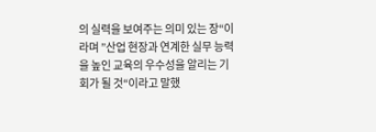의 실력을 보여주는 의미 있는 장“이라며 ”산업 현장과 연계한 실무 능력을 높인 교육의 우수성을 알리는 기회가 될 것“이라고 말했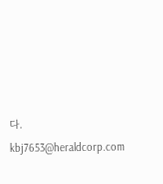다.
kbj7653@heraldcorp.com